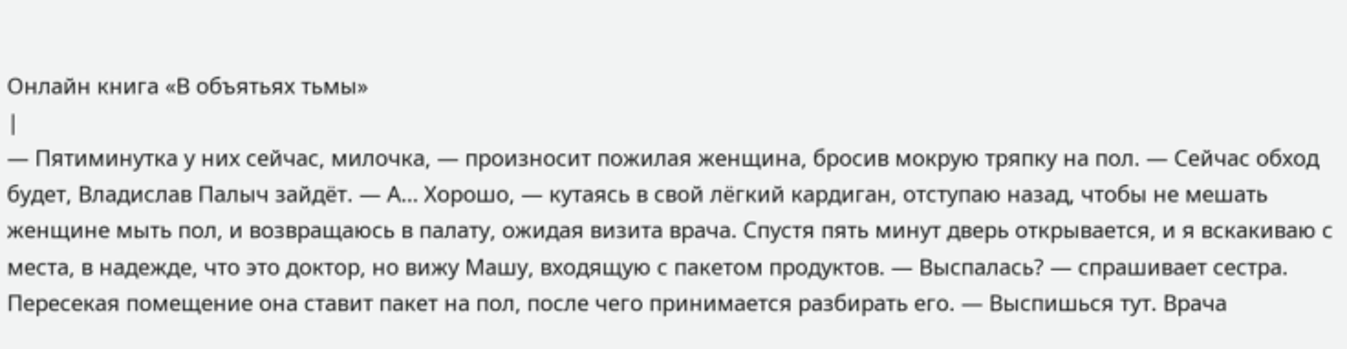Онлайн книга «В объятьях тьмы»
|
— Пятиминутка у них сейчас, милочка, — произносит пожилая женщина, бросив мокрую тряпку на пол. — Сейчас обход будет, Владислав Палыч зайдёт. — А… Хорошо, — кутаясь в свой лёгкий кардиган, отступаю назад, чтобы не мешать женщине мыть пол, и возвращаюсь в палату, ожидая визита врача. Спустя пять минут дверь открывается, и я вскакиваю с места, в надежде, что это доктор, но вижу Машу, входящую с пакетом продуктов. — Выспалась? — спрашивает сестра. Пересекая помещение она ставит пакет на пол, после чего принимается разбирать его. — Выспишься тут. Врача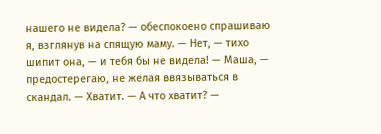нашего не видела? — обеспокоено спрашиваю я, взглянув на спящую маму. — Нет, — тихо шипит она, — и тебя бы не видела! — Маша, — предостерегаю, не желая ввязываться в скандал. — Хватит. — А что хватит? —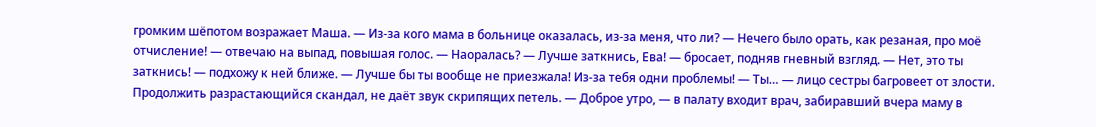громким шёпотом возражает Маша. — Из-за кого мама в больнице оказалась, из-за меня, что ли? — Нечего было орать, как резаная, про моё отчисление! — отвечаю на выпад, повышая голос. — Наоралась? — Лучше заткнись, Ева! — бросает, подняв гневный взгляд. — Нет, это ты заткнись! — подхожу к ней ближе. — Лучше бы ты вообще не приезжала! Из-за тебя одни проблемы! — Ты… — лицо сестры багровеет от злости. Продолжить разрастающийся скандал, не даёт звук скрипящих петель. — Доброе утро, — в палату входит врач, забиравший вчера маму в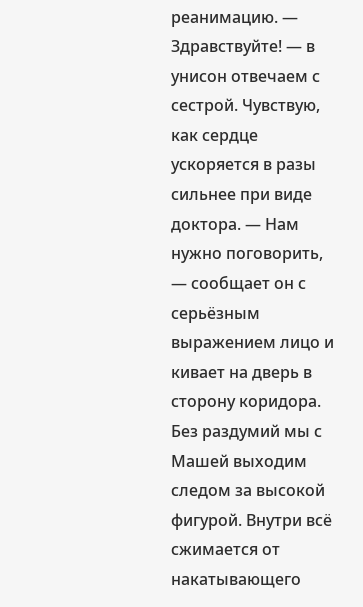реанимацию. — Здравствуйте! — в унисон отвечаем с сестрой. Чувствую, как сердце ускоряется в разы сильнее при виде доктора. — Нам нужно поговорить, — сообщает он с серьёзным выражением лицо и кивает на дверь в сторону коридора. Без раздумий мы с Машей выходим следом за высокой фигурой. Внутри всё сжимается от накатывающего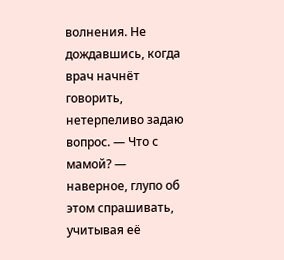волнения. Не дождавшись, когда врач начнёт говорить, нетерпеливо задаю вопрос. — Что с мамой? — наверное, глупо об этом спрашивать, учитывая её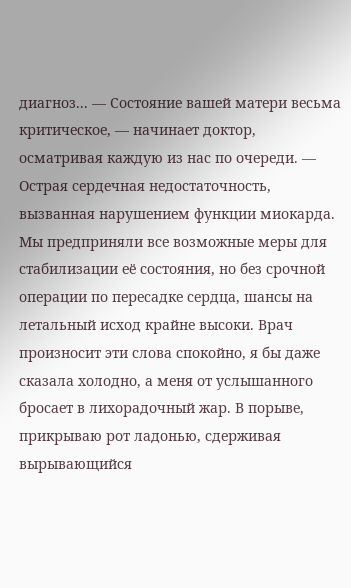диагноз... — Состояние вашей матери весьма критическое, — начинает доктор, осматривая каждую из нас по очереди. — Острая сердечная недостаточность, вызванная нарушением функции миокарда. Мы предприняли все возможные меры для стабилизации её состояния, но без срочной операции по пересадке сердца, шансы на летальный исход крайне высоки. Врач произносит эти слова спокойно, я бы даже сказала холодно, а меня от услышанного бросает в лихорадочный жар. В порыве, прикрываю рот ладонью, сдерживая вырывающийся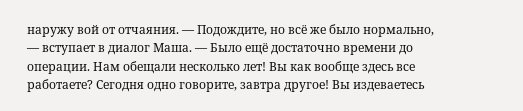наружу вой от отчаяния. — Подождите, но всё же было нормально, — вступает в диалог Маша. — Было ещё достаточно времени до операции. Нам обещали несколько лет! Вы как вообще здесь все работаете? Сегодня одно говорите, завтра другое! Вы издеваетесь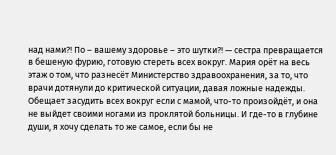над нами?! По – вашему здоровье – это шутки?! — сестра превращается в бешеную фурию, готовую стереть всех вокруг. Мария орёт на весь этаж о том, что разнесёт Министерство здравоохранения, за то, что врачи дотянули до критической ситуации, давая ложные надежды. Обещает засудить всех вокруг если с мамой, что-то произойдёт, и она не выйдет своими ногами из проклятой больницы. И где-то в глубине души, я хочу сделать то же самое, если бы не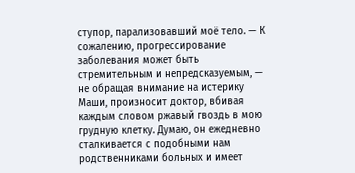ступор, парализовавший моё тело. — К сожалению, прогрессирование заболевания может быть стремительным и непредсказуемым, — не обращая внимание на истерику Маши, произносит доктор, вбивая каждым словом ржавый гвоздь в мою грудную клетку. Думаю, он ежедневно сталкивается с подобными нам родственниками больных и имеет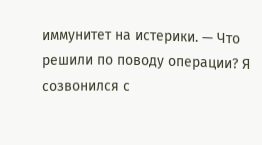иммунитет на истерики. — Что решили по поводу операции? Я созвонился с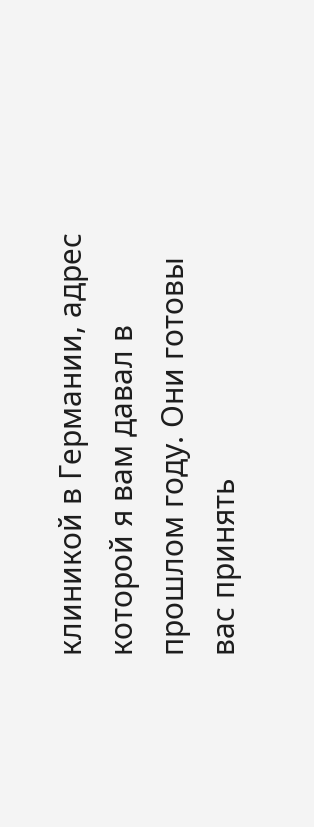клиникой в Германии, адрес которой я вам давал в прошлом году. Они готовы вас принять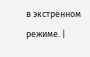в экстренном режиме. |